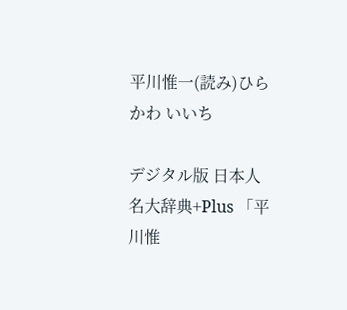平川惟一(読み)ひらかわ いいち

デジタル版 日本人名大辞典+Plus 「平川惟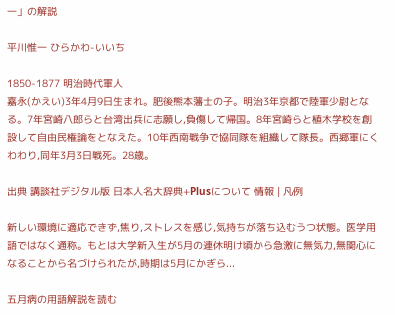一」の解説

平川惟一 ひらかわ-いいち

1850-1877 明治時代軍人
嘉永(かえい)3年4月9日生まれ。肥後熊本藩士の子。明治3年京都で陸軍少尉となる。7年宮崎八郎らと台湾出兵に志願し,負傷して帰国。8年宮崎らと植木学校を創設して自由民権論をとなえた。10年西南戦争で協同隊を組織して隊長。西郷軍にくわわり,同年3月3日戦死。28歳。

出典 講談社デジタル版 日本人名大辞典+Plusについて 情報 | 凡例

新しい環境に適応できず,焦り,ストレスを感じ,気持ちが落ち込むうつ状態。医学用語ではなく通称。もとは大学新入生が5月の連休明け頃から急激に無気力,無関心になることから名づけられたが,時期は5月にかぎら...

五月病の用語解説を読む